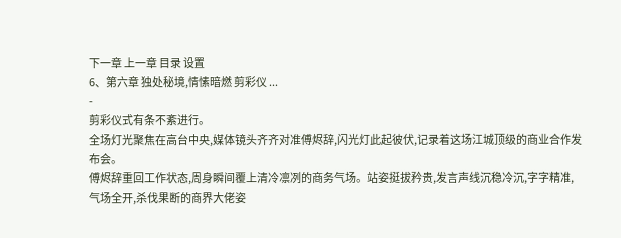下一章 上一章 目录 设置
6、第六章 独处秘境,情愫暗燃 剪彩仪 ...
-
剪彩仪式有条不紊进行。
全场灯光聚焦在高台中央,媒体镜头齐齐对准傅烬辞,闪光灯此起彼伏,记录着这场江城顶级的商业合作发布会。
傅烬辞重回工作状态,周身瞬间覆上清冷凛冽的商务气场。站姿挺拔矜贵,发言声线沉稳冷沉,字字精准,气场全开,杀伐果断的商界大佬姿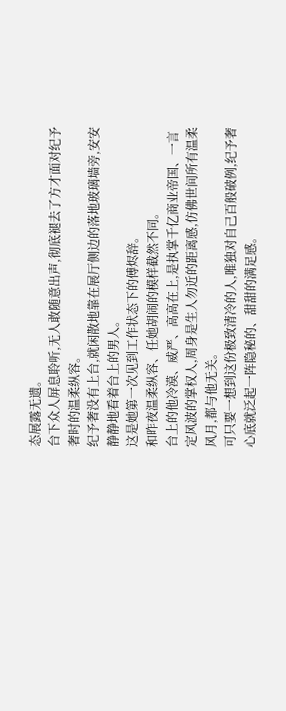态展露无遗。
台下众人屏息聆听,无人敢随意出声,彻底褪去了方才面对纪予奢时的温柔纵容。
纪予奢没有上台,就闲散地靠在展厅侧边的落地玻璃墙旁,安安静静地看着台上的男人。
这是她第一次见到工作状态下的傅烬辞。
和昨夜温柔纵容、任她胡闹的模样截然不同。
台上的他冷漠、威严、高高在上,是执掌千亿商业帝国、一言定风波的掌权人,周身是生人勿近的距离感,仿佛世间所有温柔风月,都与他无关。
可只要一想到这份极致清冷的人,唯独对自己百般破例,纪予奢心底就泛起一阵隐秘的、甜甜的满足感。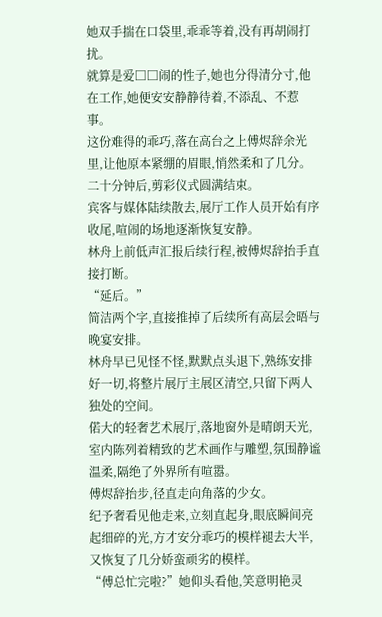她双手揣在口袋里,乖乖等着,没有再胡闹打扰。
就算是爱□□闹的性子,她也分得清分寸,他在工作,她便安安静静待着,不添乱、不惹事。
这份难得的乖巧,落在高台之上傅烬辞余光里,让他原本紧绷的眉眼,悄然柔和了几分。
二十分钟后,剪彩仪式圆满结束。
宾客与媒体陆续散去,展厅工作人员开始有序收尾,喧闹的场地逐渐恢复安静。
林舟上前低声汇报后续行程,被傅烬辞抬手直接打断。
“延后。”
简洁两个字,直接推掉了后续所有高层会晤与晚宴安排。
林舟早已见怪不怪,默默点头退下,熟练安排好一切,将整片展厅主展区清空,只留下两人独处的空间。
偌大的轻奢艺术展厅,落地窗外是晴朗天光,室内陈列着精致的艺术画作与雕塑,氛围静谧温柔,隔绝了外界所有喧嚣。
傅烬辞抬步,径直走向角落的少女。
纪予奢看见他走来,立刻直起身,眼底瞬间亮起细碎的光,方才安分乖巧的模样褪去大半,又恢复了几分娇蛮顽劣的模样。
“傅总忙完啦?”她仰头看他,笑意明艳灵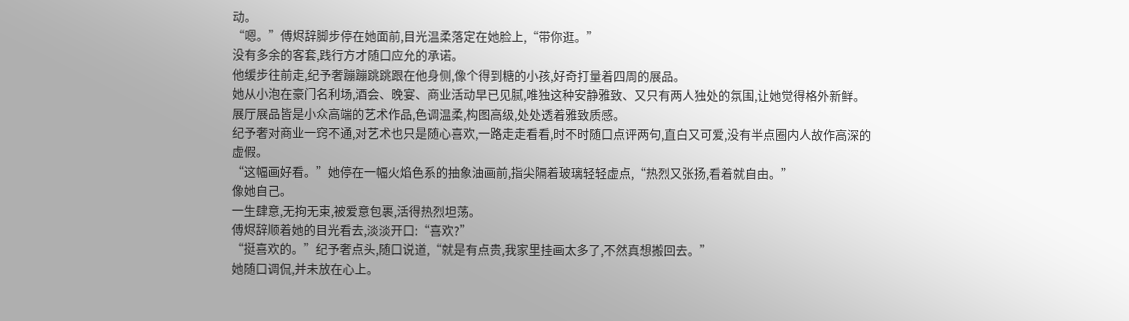动。
“嗯。”傅烬辞脚步停在她面前,目光温柔落定在她脸上,“带你逛。”
没有多余的客套,践行方才随口应允的承诺。
他缓步往前走,纪予奢蹦蹦跳跳跟在他身侧,像个得到糖的小孩,好奇打量着四周的展品。
她从小泡在豪门名利场,酒会、晚宴、商业活动早已见腻,唯独这种安静雅致、又只有两人独处的氛围,让她觉得格外新鲜。
展厅展品皆是小众高端的艺术作品,色调温柔,构图高级,处处透着雅致质感。
纪予奢对商业一窍不通,对艺术也只是随心喜欢,一路走走看看,时不时随口点评两句,直白又可爱,没有半点圈内人故作高深的虚假。
“这幅画好看。”她停在一幅火焰色系的抽象油画前,指尖隔着玻璃轻轻虚点,“热烈又张扬,看着就自由。”
像她自己。
一生肆意,无拘无束,被爱意包裹,活得热烈坦荡。
傅烬辞顺着她的目光看去,淡淡开口:“喜欢?”
“挺喜欢的。”纪予奢点头,随口说道,“就是有点贵,我家里挂画太多了,不然真想搬回去。”
她随口调侃,并未放在心上。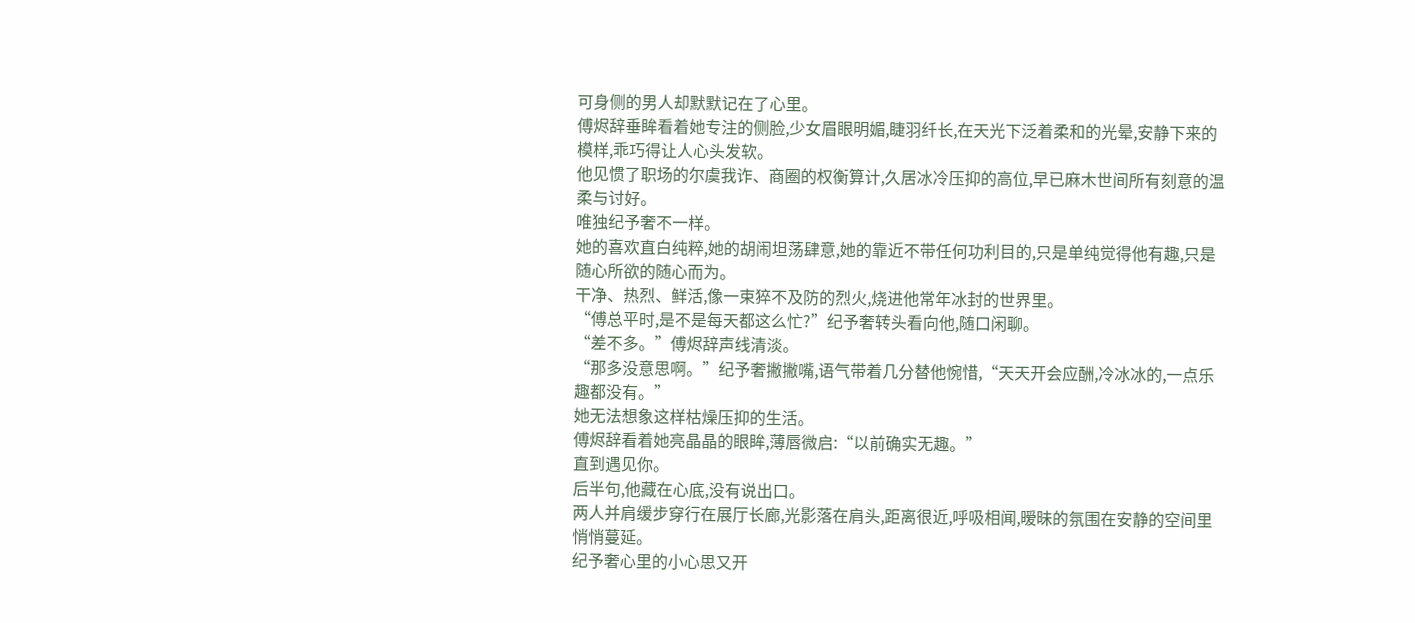可身侧的男人却默默记在了心里。
傅烬辞垂眸看着她专注的侧脸,少女眉眼明媚,睫羽纤长,在天光下泛着柔和的光晕,安静下来的模样,乖巧得让人心头发软。
他见惯了职场的尔虞我诈、商圈的权衡算计,久居冰冷压抑的高位,早已麻木世间所有刻意的温柔与讨好。
唯独纪予奢不一样。
她的喜欢直白纯粹,她的胡闹坦荡肆意,她的靠近不带任何功利目的,只是单纯觉得他有趣,只是随心所欲的随心而为。
干净、热烈、鲜活,像一束猝不及防的烈火,烧进他常年冰封的世界里。
“傅总平时,是不是每天都这么忙?”纪予奢转头看向他,随口闲聊。
“差不多。”傅烬辞声线清淡。
“那多没意思啊。”纪予奢撇撇嘴,语气带着几分替他惋惜,“天天开会应酬,冷冰冰的,一点乐趣都没有。”
她无法想象这样枯燥压抑的生活。
傅烬辞看着她亮晶晶的眼眸,薄唇微启:“以前确实无趣。”
直到遇见你。
后半句,他藏在心底,没有说出口。
两人并肩缓步穿行在展厅长廊,光影落在肩头,距离很近,呼吸相闻,暧昧的氛围在安静的空间里悄悄蔓延。
纪予奢心里的小心思又开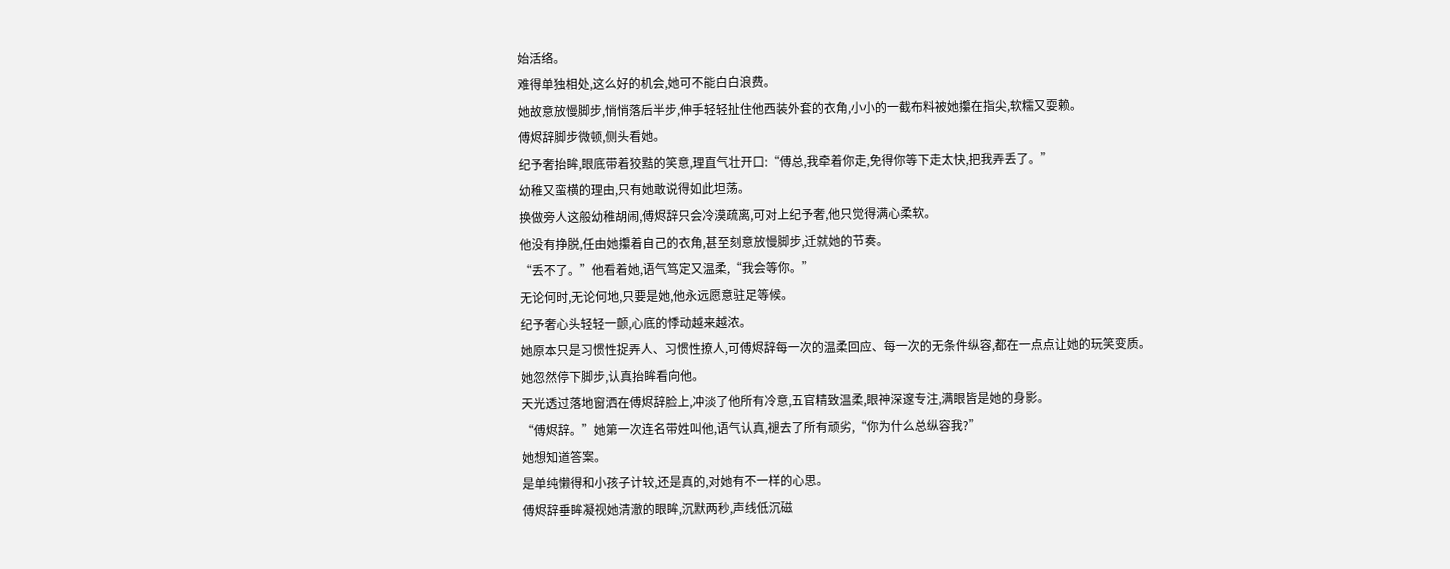始活络。
难得单独相处,这么好的机会,她可不能白白浪费。
她故意放慢脚步,悄悄落后半步,伸手轻轻扯住他西装外套的衣角,小小的一截布料被她攥在指尖,软糯又耍赖。
傅烬辞脚步微顿,侧头看她。
纪予奢抬眸,眼底带着狡黠的笑意,理直气壮开口:“傅总,我牵着你走,免得你等下走太快,把我弄丢了。”
幼稚又蛮横的理由,只有她敢说得如此坦荡。
换做旁人这般幼稚胡闹,傅烬辞只会冷漠疏离,可对上纪予奢,他只觉得满心柔软。
他没有挣脱,任由她攥着自己的衣角,甚至刻意放慢脚步,迁就她的节奏。
“丢不了。”他看着她,语气笃定又温柔,“我会等你。”
无论何时,无论何地,只要是她,他永远愿意驻足等候。
纪予奢心头轻轻一颤,心底的悸动越来越浓。
她原本只是习惯性捉弄人、习惯性撩人,可傅烬辞每一次的温柔回应、每一次的无条件纵容,都在一点点让她的玩笑变质。
她忽然停下脚步,认真抬眸看向他。
天光透过落地窗洒在傅烬辞脸上,冲淡了他所有冷意,五官精致温柔,眼神深邃专注,满眼皆是她的身影。
“傅烬辞。”她第一次连名带姓叫他,语气认真,褪去了所有顽劣,“你为什么总纵容我?”
她想知道答案。
是单纯懒得和小孩子计较,还是真的,对她有不一样的心思。
傅烬辞垂眸凝视她清澈的眼眸,沉默两秒,声线低沉磁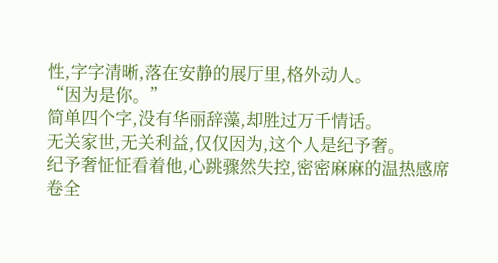性,字字清晰,落在安静的展厅里,格外动人。
“因为是你。”
简单四个字,没有华丽辞藻,却胜过万千情话。
无关家世,无关利益,仅仅因为,这个人是纪予奢。
纪予奢怔怔看着他,心跳骤然失控,密密麻麻的温热感席卷全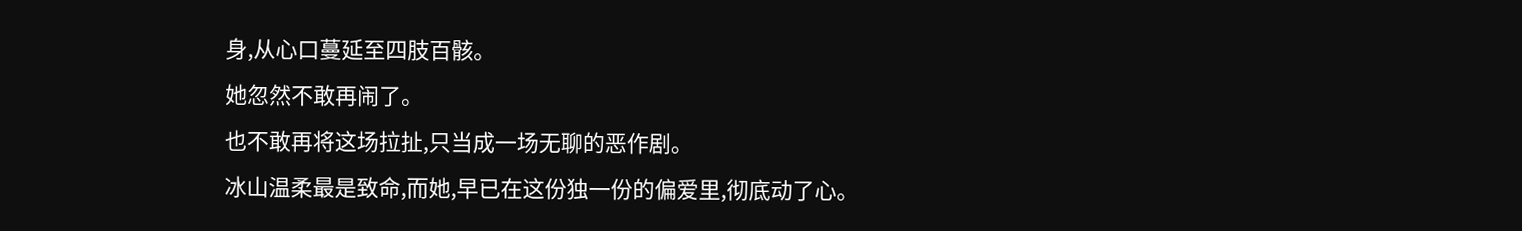身,从心口蔓延至四肢百骸。
她忽然不敢再闹了。
也不敢再将这场拉扯,只当成一场无聊的恶作剧。
冰山温柔最是致命,而她,早已在这份独一份的偏爱里,彻底动了心。